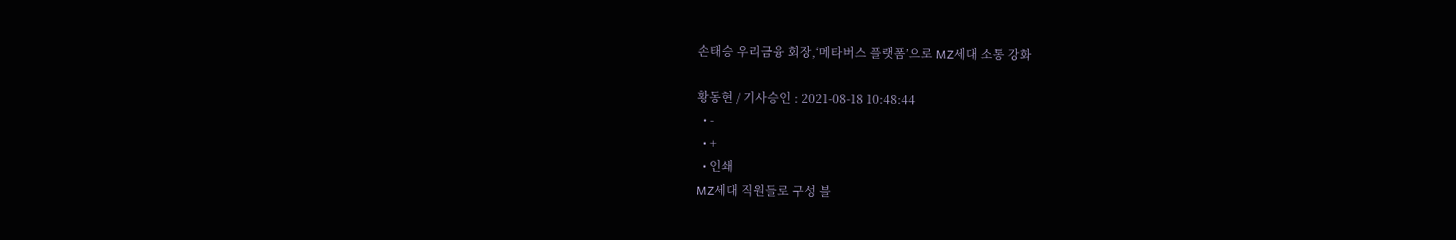손태승 우리금융 회장,‘메타버스 플랫폼’으로 MZ세대 소통 강화

황동현 / 기사승인 : 2021-08-18 10:48:44
  • -
  • +
  • 인쇄
MZ세대 직원들로 구성 블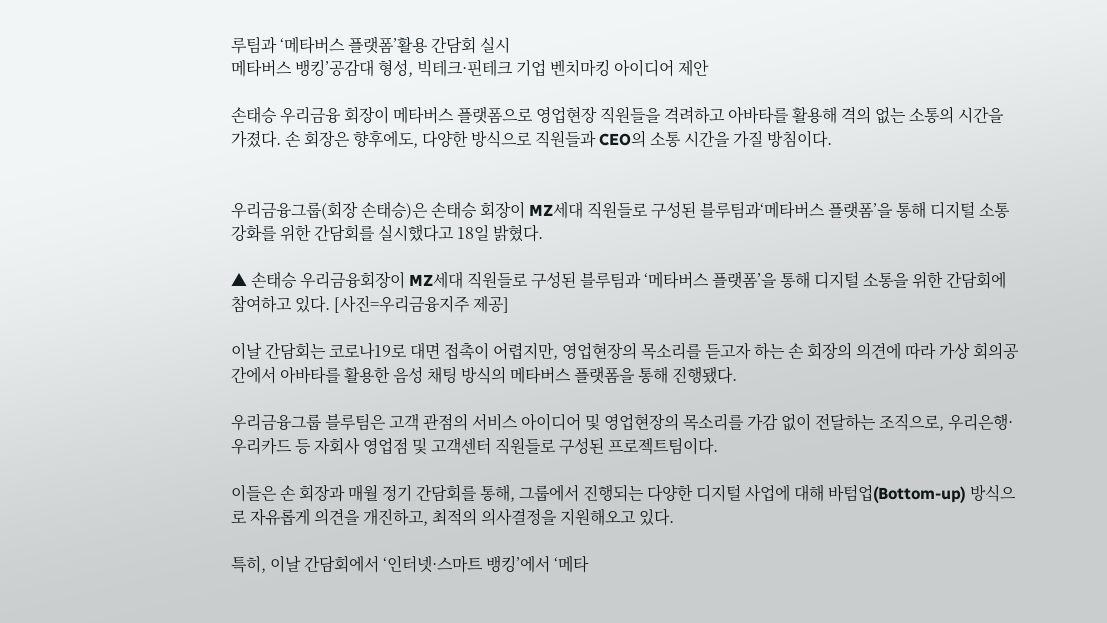루팀과 ‘메타버스 플랫폼’활용 간담회 실시
메타버스 뱅킹’공감대 형성, 빅테크·핀테크 기업 벤치마킹 아이디어 제안

손태승 우리금융 회장이 메타버스 플랫폼으로 영업현장 직원들을 격려하고 아바타를 활용해 격의 없는 소통의 시간을 가졌다. 손 회장은 향후에도, 다양한 방식으로 직원들과 CEO의 소통 시간을 가질 방침이다.


우리금융그룹(회장 손태승)은 손태승 회장이 MZ세대 직원들로 구성된 블루팀과‘메타버스 플랫폼’을 통해 디지털 소통 강화를 위한 간담회를 실시했다고 18일 밝혔다.

▲ 손태승 우리금융회장이 MZ세대 직원들로 구성된 블루팀과 ‘메타버스 플랫폼’을 통해 디지털 소통을 위한 간담회에 참여하고 있다. [사진=우리금융지주 제공]

이날 간담회는 코로나19로 대면 접촉이 어렵지만, 영업현장의 목소리를 듣고자 하는 손 회장의 의견에 따라 가상 회의공간에서 아바타를 활용한 음성 채팅 방식의 메타버스 플랫폼을 통해 진행됐다.

우리금융그룹 블루팀은 고객 관점의 서비스 아이디어 및 영업현장의 목소리를 가감 없이 전달하는 조직으로, 우리은행·우리카드 등 자회사 영업점 및 고객센터 직원들로 구성된 프로젝트팀이다.

이들은 손 회장과 매월 정기 간담회를 통해, 그룹에서 진행되는 다양한 디지털 사업에 대해 바텀업(Bottom-up) 방식으로 자유롭게 의견을 개진하고, 최적의 의사결정을 지원해오고 있다.

특히, 이날 간담회에서 ‘인터넷·스마트 뱅킹’에서 ‘메타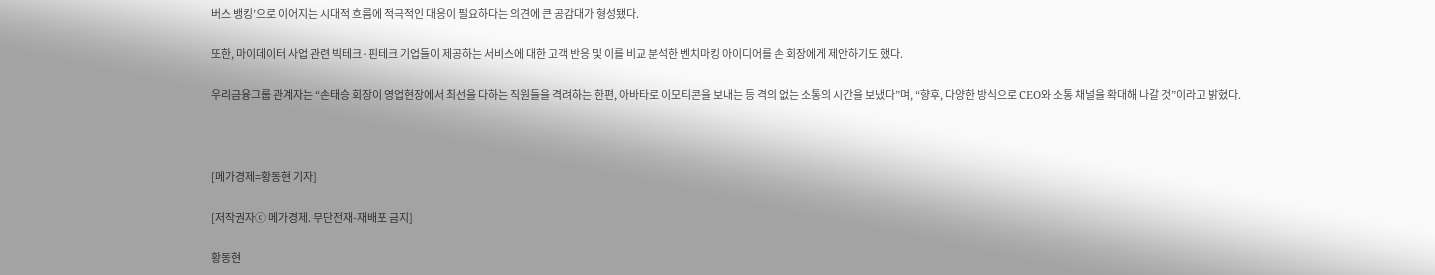버스 뱅킹’으로 이어지는 시대적 흐름에 적극적인 대응이 필요하다는 의견에 큰 공감대가 형성됐다.

또한, 마이데이터 사업 관련 빅테크·핀테크 기업들이 제공하는 서비스에 대한 고객 반응 및 이를 비교 분석한 벤치마킹 아이디어를 손 회장에게 제안하기도 했다.

우리금융그룹 관계자는 “손태승 회장이 영업현장에서 최선을 다하는 직원들을 격려하는 한편, 아바타로 이모티콘을 보내는 등 격의 없는 소통의 시간을 보냈다”며, “향후, 다양한 방식으로 CEO와 소통 채널을 확대해 나갈 것”이라고 밝혔다.



[메가경제=황동현 기자]

[저작권자ⓒ 메가경제. 무단전재-재배포 금지]

황동현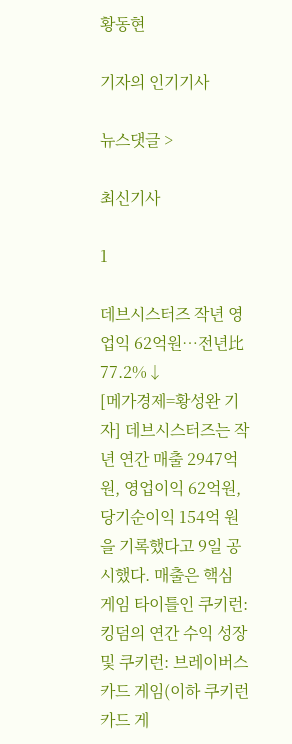황동현

기자의 인기기사

뉴스댓글 >

최신기사

1

데브시스터즈 작년 영업익 62억원…전년比 77.2%↓
[메가경제=황성완 기자] 데브시스터즈는 작년 연간 매출 2947억원, 영업이익 62억원, 당기순이익 154억 원을 기록했다고 9일 공시했다. 매출은 핵심 게임 타이틀인 쿠키런: 킹덤의 연간 수익 성장 및 쿠키런: 브레이버스 카드 게임(이하 쿠키런 카드 게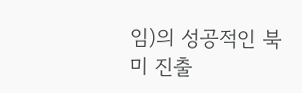임)의 성공적인 북미 진출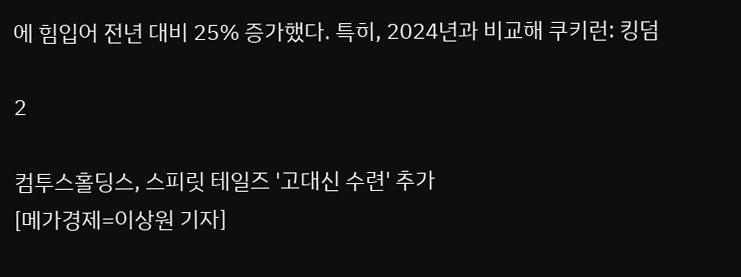에 힘입어 전년 대비 25% 증가했다. 특히, 2024년과 비교해 쿠키런: 킹덤

2

컴투스홀딩스, 스피릿 테일즈 '고대신 수련' 추가
[메가경제=이상원 기자]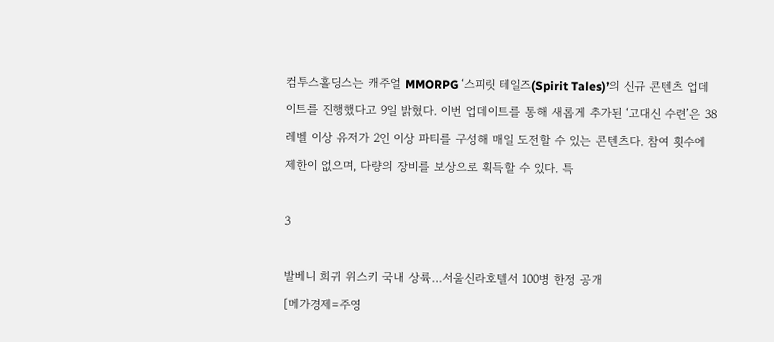컴투스홀딩스는 캐주얼 MMORPG ‘스피릿 테일즈(Spirit Tales)’의 신규 콘텐츠 업데이트를 진행했다고 9일 밝혔다. 이번 업데이트를 통해 새롭게 추가된 ‘고대신 수련’은 38레벨 이상 유저가 2인 이상 파티를 구성해 매일 도전할 수 있는 콘텐츠다. 참여 횟수에 제한이 없으며, 다량의 장비를 보상으로 획득할 수 있다. 특

3

발베니 희귀 위스키 국내 상륙…서울신라호텔서 100병 한정 공개
[메가경제=주영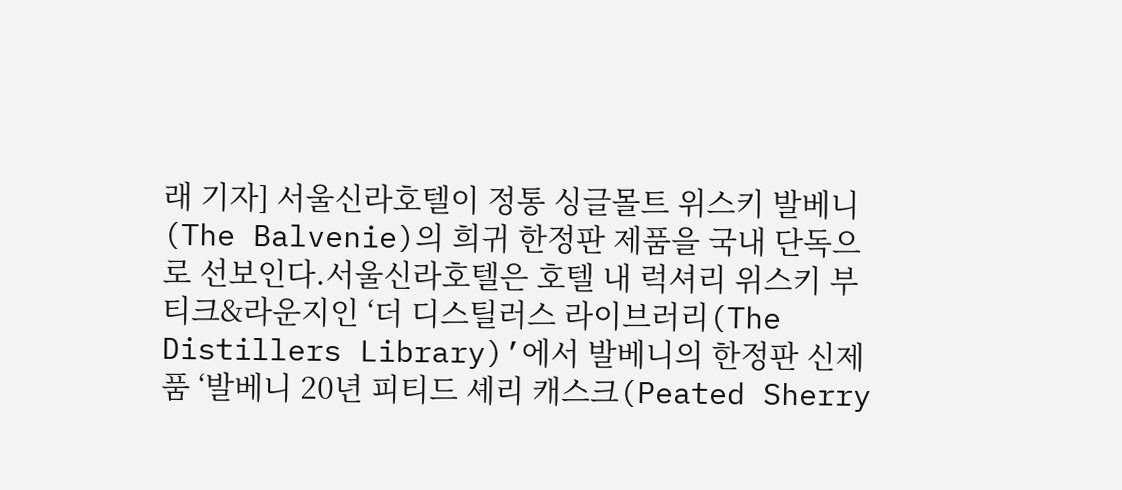래 기자] 서울신라호텔이 정통 싱글몰트 위스키 발베니(The Balvenie)의 희귀 한정판 제품을 국내 단독으로 선보인다.서울신라호텔은 호텔 내 럭셔리 위스키 부티크&라운지인 ‘더 디스틸러스 라이브러리(The Distillers Library)’에서 발베니의 한정판 신제품 ‘발베니 20년 피티드 셰리 캐스크(Peated Sherry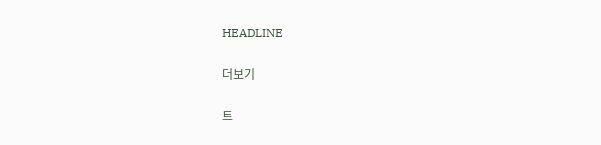HEADLINE

더보기

트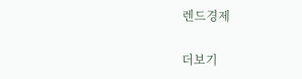렌드경제

더보기